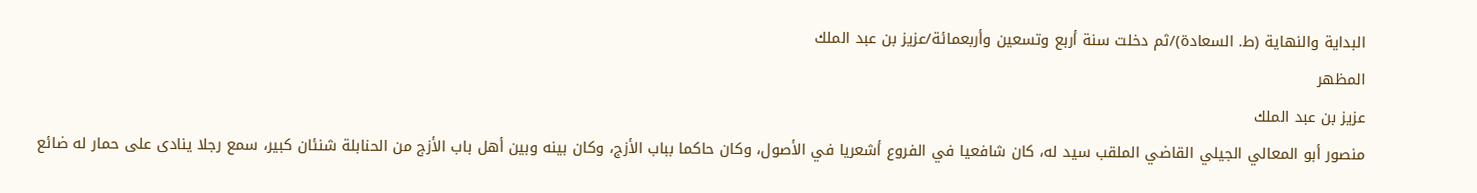البداية والنهاية (ط. السعادة)/ثم دخلت سنة أربع وتسعين وأربعمائة/عزيز بن عبد الملك
المظهر
عزيز بن عبد الملك
منصور أبو المعالي الجيلي القاضي الملقب سيد له، كان شافعيا في الفروع أشعريا في الأصول، وكان حاكما بباب الأزج، وكان بينه وبين أهل باب الأزج من الحنابلة شنئان كبير، سمع رجلا ينادى على حمار له ضائع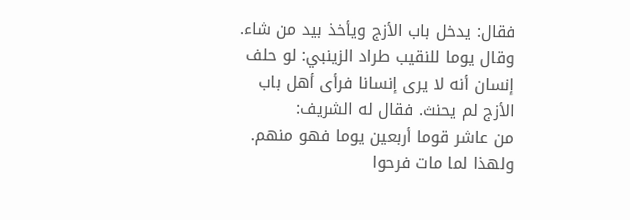فقال: يدخل باب الأزج ويأخذ بيد من شاء. وقال يوما للنقيب طراد الزينبي: لو حلف إنسان أنه لا يرى إنسانا فرأى أهل باب الأزج لم يحنث. فقال له الشريف:
من عاشر قوما أربعين يوما فهو منهم. ولهذا لما مات فرحوا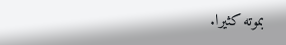بموته كثيرا.